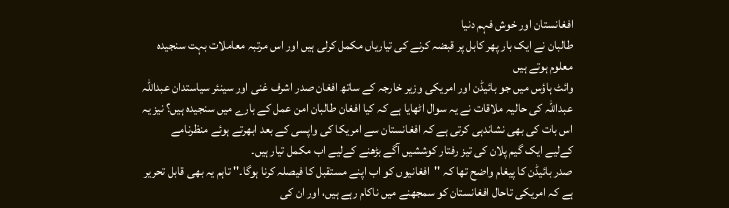افغانستان اور خوش فہم دنیا
طالبان نے ایک بار پھر کابل پر قبضہ کرنے کی تیاریاں مکمل کرلی ہیں اور اس مرتبہ معاملات بہت سنجیدہ معلوم ہوتے ہیں
وائٹ ہاؤس میں جو بائیڈن اور امریکی وزیر خارجہ کے ساتھ افغان صدر اشرف غنی اور سینئر سیاستدان عبداللہ عبداللہ کی حالیہ ملاقات نے یہ سوال اٹھایا ہے کہ کیا افغان طالبان امن عمل کے بارے میں سنجیدہ ہیں؟ نیز یہ اس بات کی بھی نشاندہی کرتی ہے کہ افغانستان سے امریکا کی واپسی کے بعد ابھرتے ہوئے منظرنامے کےلیے ایک گیم پلان کی تیز رفتار کوششیں آگے بڑھنے کےلیے اب مکمل تیار ہیں۔
صدر بائیڈن کا پیغام واضح تھا کہ ''افغانیوں کو اب اپنے مستقبل کا فیصلہ کرنا ہوگا۔'' تاہم یہ بھی قابل تحریر ہے کہ امریکی تاحال افغانستان کو سمجھنے میں ناکام رہے ہیں، اور ان کی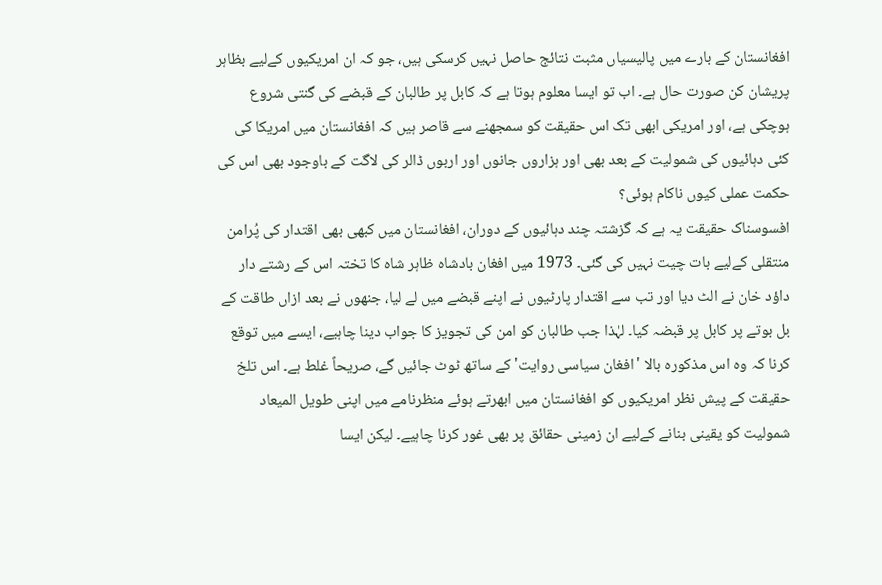افغانستان کے بارے میں پالیسیاں مثبت نتائج حاصل نہیں کرسکی ہیں، جو کہ ان امریکیوں کےلیے بظاہر پریشان کن صورت حال ہے۔ اب تو ایسا معلوم ہوتا ہے کہ کابل پر طالبان کے قبضے کی گنتی شروع ہوچکی ہے، اور امریکی ابھی تک اس حقیقت کو سمجھنے سے قاصر ہیں کہ افغانستان میں امریکا کی کئی دہائیوں کی شمولیت کے بعد بھی اور ہزاروں جانوں اور اربوں ڈالر کی لاگت کے باوجود بھی اس کی حکمت عملی کیوں ناکام ہوئی؟
افسوسناک حقیقت یہ ہے کہ گزشتہ چند دہائیوں کے دوران، افغانستان میں کبھی بھی اقتدار کی پُرامن منتقلی کےلیے بات چیت نہیں کی گئی۔ 1973 میں افغان بادشاہ ظاہر شاہ کا تختہ اس کے رشتے دار داؤد خان نے الٹ دیا اور تب سے اقتدار پارٹیوں نے اپنے قبضے میں لے لیا، جنھوں نے بعد ازاں طاقت کے بل بوتے پر کابل پر قبضہ کیا۔ لہٰذا جب طالبان کو امن کی تجویز کا جواب دینا چاہیے، ایسے میں توقع کرنا کہ وہ اس مذکورہ بالا 'افغان سیاسی روایت' کے ساتھ ٹوٹ جائیں گے، صریحاً غلط ہے۔ اس تلخ حقیقت کے پیش نظر امریکیوں کو افغانستان میں ابھرتے ہوئے منظرنامے میں اپنی طویل المیعاد شمولیت کو یقینی بنانے کےلیے ان زمینی حقائق پر بھی غور کرنا چاہیے۔ لیکن ایسا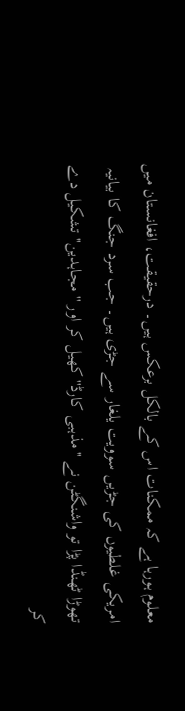معلوم ہورہا ہے کہ ممکنات اس کے بالکل برعکس ہیں۔ درحقیقت، افغانستان میں امریکی غلطیوں کی جڑیں سوویت یلغار سے جڑی ہیں۔ جب سرد جنگ کا بیانیہ تھوڑا ٹھنڈا پڑا تو واشنگٹن نے ''مذہبی کارڈ'' کھیل کر اور ''مجاہدین'' تشکیل دے کر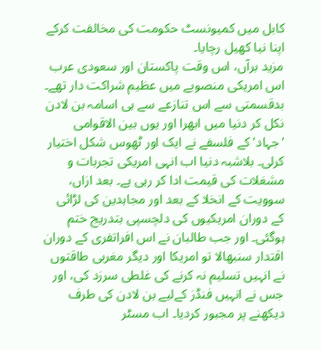کابل میں کمیونسٹ حکومت کی مخالفت کرکے اپنا نیا کھیل رچایا۔
مزید برآں، اس وقت پاکستان اور سعودی عرب اس امریکی منصوبے میں عظیم شراکت دار تھے۔ بدقسمتی سے اس تنازعے سے ہی اسامہ بن لادن نکل کر دنیا میں ابھرا اور یوں بین الاقوامی 'جہاد' کے فلسفے نے ایک اور ٹھوس شکل اختیار کرلی۔ بلاشبہ دنیا اب انہی امریکی تجربات و مشغلات کی قیمت ادا کر رہی ہے۔ بعد ازاں، سوویت کے انخلا کے بعد اور مجاہدین کی لڑائی کے دوران امریکیوں کی دلچسپی بتدریج ختم ہوگئی۔ اور جب طالبان نے اس افراتفری کے دوران اقتدار سنبھالا تو امریکا اور دیگر مغربی طاقتوں نے انہیں تسلیم نہ کرنے کی غلطی سرزد کی، اور جس نے انہیں فنڈز کےلیے بن لادن کی طرف دیکھنے پر مجبور کردیا۔ اب مسٹر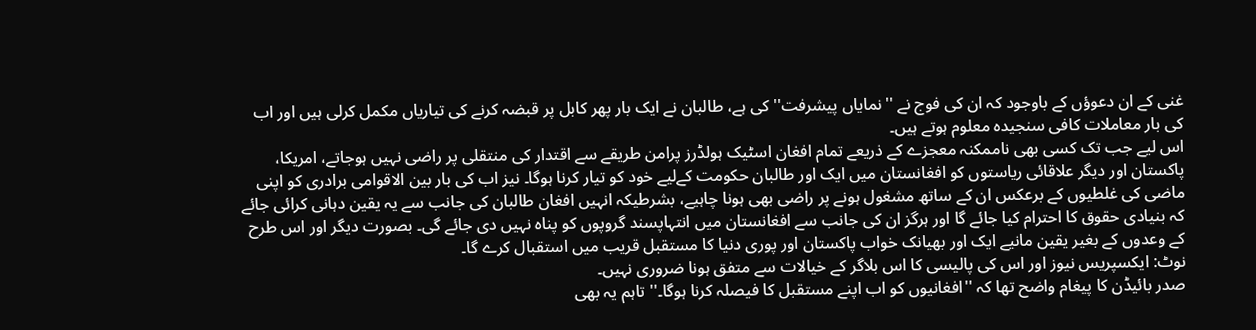غنی کے ان دعوؤں کے باوجود کہ ان کی فوج نے ''نمایاں پیشرفت'' کی ہے، طالبان نے ایک بار پھر کابل پر قبضہ کرنے کی تیاریاں مکمل کرلی ہیں اور اب کی بار معاملات کافی سنجیدہ معلوم ہوتے ہیں۔
اس لیے جب تک کسی بھی ناممکنہ معجزے کے ذریعے تمام افغان اسٹیک ہولڈرز پرامن طریقے سے اقتدار کی منتقلی پر راضی نہیں ہوجاتے، امریکا، پاکستان اور دیگر علاقائی ریاستوں کو افغانستان میں ایک اور طالبان حکومت کےلیے خود کو تیار کرنا ہوگا۔ نیز اب کی بار بین الاقوامی برادری کو اپنی ماضی کی غلطیوں کے برعکس ان کے ساتھ مشغول ہونے پر راضی بھی ہونا چاہیے، بشرطیکہ انہیں افغان طالبان کی جانب سے یہ یقین دہانی کرائی جائے کہ بنیادی حقوق کا احترام کیا جائے گا اور ہرگز ان کی جانب سے افغانستان میں انتہاپسند گروپوں کو پناہ نہیں دی جائے گی۔ بصورت دیگر اور اس طرح کے وعدوں کے بغیر یقین مانیے ایک اور بھیانک خواب پاکستان اور پوری دنیا کا مستقبل قریب میں استقبال کرے گا۔
نوٹ: ایکسپریس نیوز اور اس کی پالیسی کا اس بلاگر کے خیالات سے متفق ہونا ضروری نہیں۔
صدر بائیڈن کا پیغام واضح تھا کہ ''افغانیوں کو اب اپنے مستقبل کا فیصلہ کرنا ہوگا۔'' تاہم یہ بھی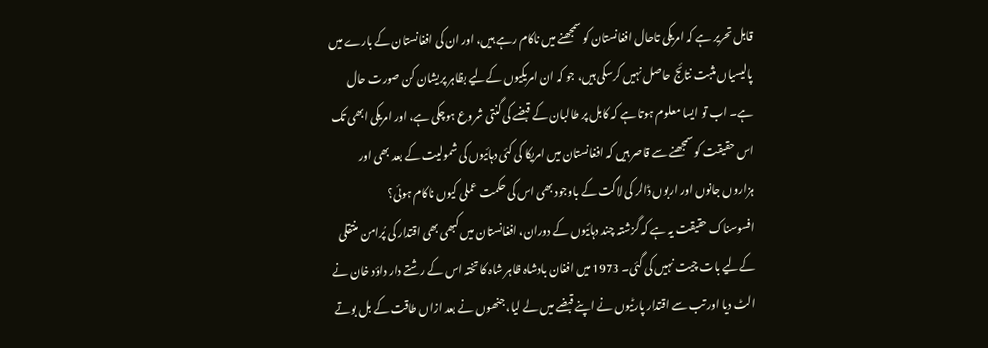قابل تحریر ہے کہ امریکی تاحال افغانستان کو سمجھنے میں ناکام رہے ہیں، اور ان کی افغانستان کے بارے میں پالیسیاں مثبت نتائج حاصل نہیں کرسکی ہیں، جو کہ ان امریکیوں کےلیے بظاہر پریشان کن صورت حال ہے۔ اب تو ایسا معلوم ہوتا ہے کہ کابل پر طالبان کے قبضے کی گنتی شروع ہوچکی ہے، اور امریکی ابھی تک اس حقیقت کو سمجھنے سے قاصر ہیں کہ افغانستان میں امریکا کی کئی دہائیوں کی شمولیت کے بعد بھی اور ہزاروں جانوں اور اربوں ڈالر کی لاگت کے باوجود بھی اس کی حکمت عملی کیوں ناکام ہوئی؟
افسوسناک حقیقت یہ ہے کہ گزشتہ چند دہائیوں کے دوران، افغانستان میں کبھی بھی اقتدار کی پُرامن منتقلی کےلیے بات چیت نہیں کی گئی۔ 1973 میں افغان بادشاہ ظاہر شاہ کا تختہ اس کے رشتے دار داؤد خان نے الٹ دیا اور تب سے اقتدار پارٹیوں نے اپنے قبضے میں لے لیا، جنھوں نے بعد ازاں طاقت کے بل بوتے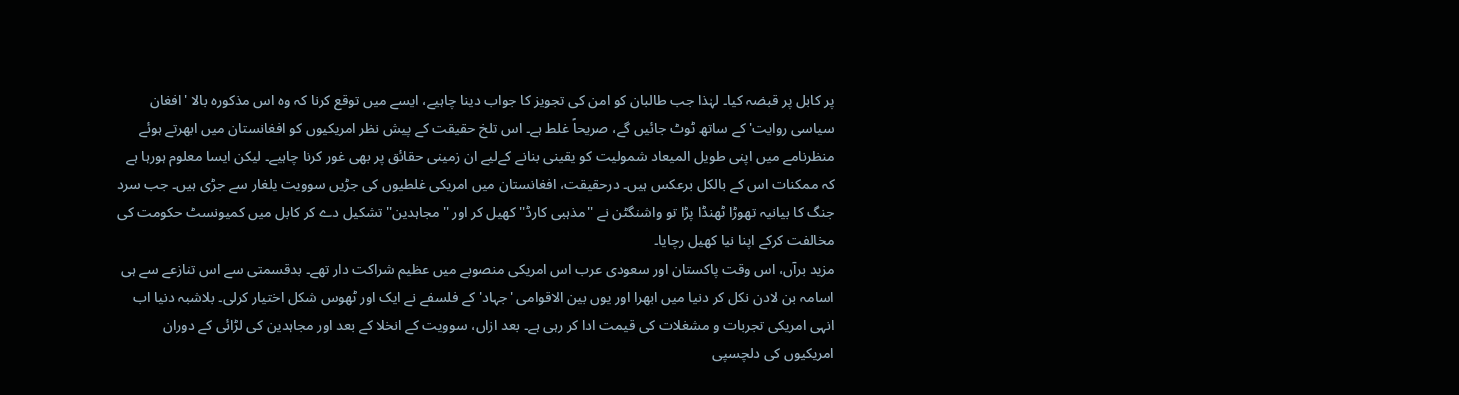پر کابل پر قبضہ کیا۔ لہٰذا جب طالبان کو امن کی تجویز کا جواب دینا چاہیے، ایسے میں توقع کرنا کہ وہ اس مذکورہ بالا 'افغان سیاسی روایت' کے ساتھ ٹوٹ جائیں گے، صریحاً غلط ہے۔ اس تلخ حقیقت کے پیش نظر امریکیوں کو افغانستان میں ابھرتے ہوئے منظرنامے میں اپنی طویل المیعاد شمولیت کو یقینی بنانے کےلیے ان زمینی حقائق پر بھی غور کرنا چاہیے۔ لیکن ایسا معلوم ہورہا ہے کہ ممکنات اس کے بالکل برعکس ہیں۔ درحقیقت، افغانستان میں امریکی غلطیوں کی جڑیں سوویت یلغار سے جڑی ہیں۔ جب سرد جنگ کا بیانیہ تھوڑا ٹھنڈا پڑا تو واشنگٹن نے ''مذہبی کارڈ'' کھیل کر اور ''مجاہدین'' تشکیل دے کر کابل میں کمیونسٹ حکومت کی مخالفت کرکے اپنا نیا کھیل رچایا۔
مزید برآں، اس وقت پاکستان اور سعودی عرب اس امریکی منصوبے میں عظیم شراکت دار تھے۔ بدقسمتی سے اس تنازعے سے ہی اسامہ بن لادن نکل کر دنیا میں ابھرا اور یوں بین الاقوامی 'جہاد' کے فلسفے نے ایک اور ٹھوس شکل اختیار کرلی۔ بلاشبہ دنیا اب انہی امریکی تجربات و مشغلات کی قیمت ادا کر رہی ہے۔ بعد ازاں، سوویت کے انخلا کے بعد اور مجاہدین کی لڑائی کے دوران امریکیوں کی دلچسپی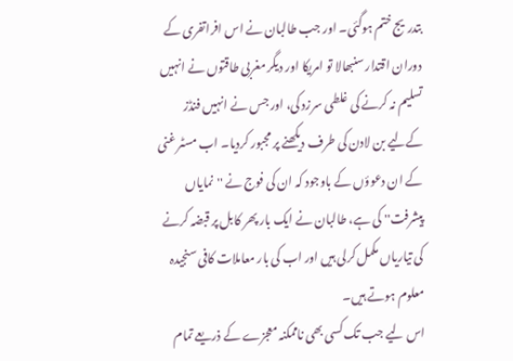بتدریج ختم ہوگئی۔ اور جب طالبان نے اس افراتفری کے دوران اقتدار سنبھالا تو امریکا اور دیگر مغربی طاقتوں نے انہیں تسلیم نہ کرنے کی غلطی سرزد کی، اور جس نے انہیں فنڈز کےلیے بن لادن کی طرف دیکھنے پر مجبور کردیا۔ اب مسٹر غنی کے ان دعوؤں کے باوجود کہ ان کی فوج نے ''نمایاں پیشرفت'' کی ہے، طالبان نے ایک بار پھر کابل پر قبضہ کرنے کی تیاریاں مکمل کرلی ہیں اور اب کی بار معاملات کافی سنجیدہ معلوم ہوتے ہیں۔
اس لیے جب تک کسی بھی ناممکنہ معجزے کے ذریعے تمام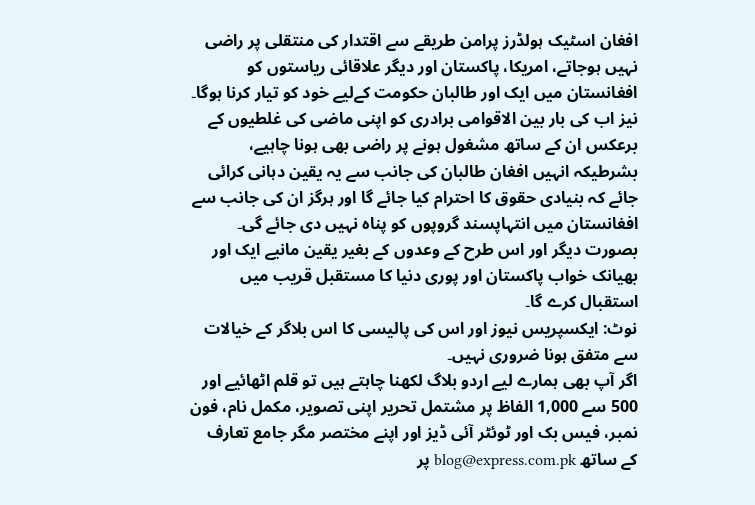افغان اسٹیک ہولڈرز پرامن طریقے سے اقتدار کی منتقلی پر راضی نہیں ہوجاتے، امریکا، پاکستان اور دیگر علاقائی ریاستوں کو افغانستان میں ایک اور طالبان حکومت کےلیے خود کو تیار کرنا ہوگا۔ نیز اب کی بار بین الاقوامی برادری کو اپنی ماضی کی غلطیوں کے برعکس ان کے ساتھ مشغول ہونے پر راضی بھی ہونا چاہیے، بشرطیکہ انہیں افغان طالبان کی جانب سے یہ یقین دہانی کرائی جائے کہ بنیادی حقوق کا احترام کیا جائے گا اور ہرگز ان کی جانب سے افغانستان میں انتہاپسند گروپوں کو پناہ نہیں دی جائے گی۔ بصورت دیگر اور اس طرح کے وعدوں کے بغیر یقین مانیے ایک اور بھیانک خواب پاکستان اور پوری دنیا کا مستقبل قریب میں استقبال کرے گا۔
نوٹ: ایکسپریس نیوز اور اس کی پالیسی کا اس بلاگر کے خیالات سے متفق ہونا ضروری نہیں۔
اگر آپ بھی ہمارے لیے اردو بلاگ لکھنا چاہتے ہیں تو قلم اٹھائیے اور 500 سے 1,000 الفاظ پر مشتمل تحریر اپنی تصویر، مکمل نام، فون نمبر، فیس بک اور ٹوئٹر آئی ڈیز اور اپنے مختصر مگر جامع تعارف کے ساتھ blog@express.com.pk پر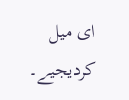ای میل کردیجیے۔